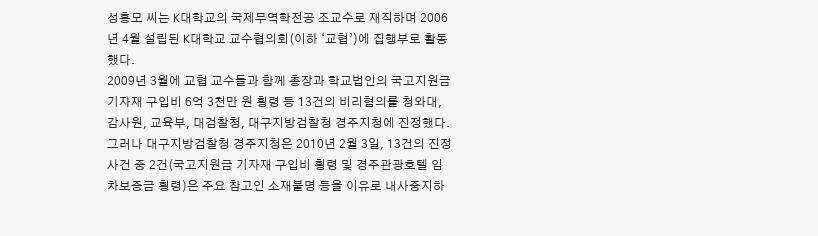성홍모 씨는 K대학교의 국제무역학전공 조교수로 재직하며 2006년 4월 설립된 K대학교 교수협의회(이하 ‘교협’)에 집행부로 활동했다.
2009년 3월에 교협 교수들과 함께 총장과 학교법인의 국고지원금 기자재 구입비 6억 3천만 원 횡령 등 13건의 비리혐의를 청와대, 감사원, 교육부, 대검찰청, 대구지방검찰청 경주지청에 진정했다.
그러나 대구지방검찰청 경주지청은 2010년 2월 3일, 13건의 진정사건 중 2건(국고지원금 기자재 구입비 횡령 및 경주관광호텔 임차보증금 횡령)은 주요 참고인 소재불명 등을 이유로 내사중지하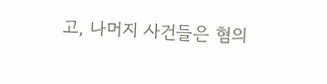고, 나머지 사건들은 혐의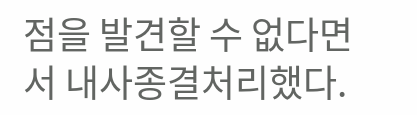점을 발견할 수 없다면서 내사종결처리했다.